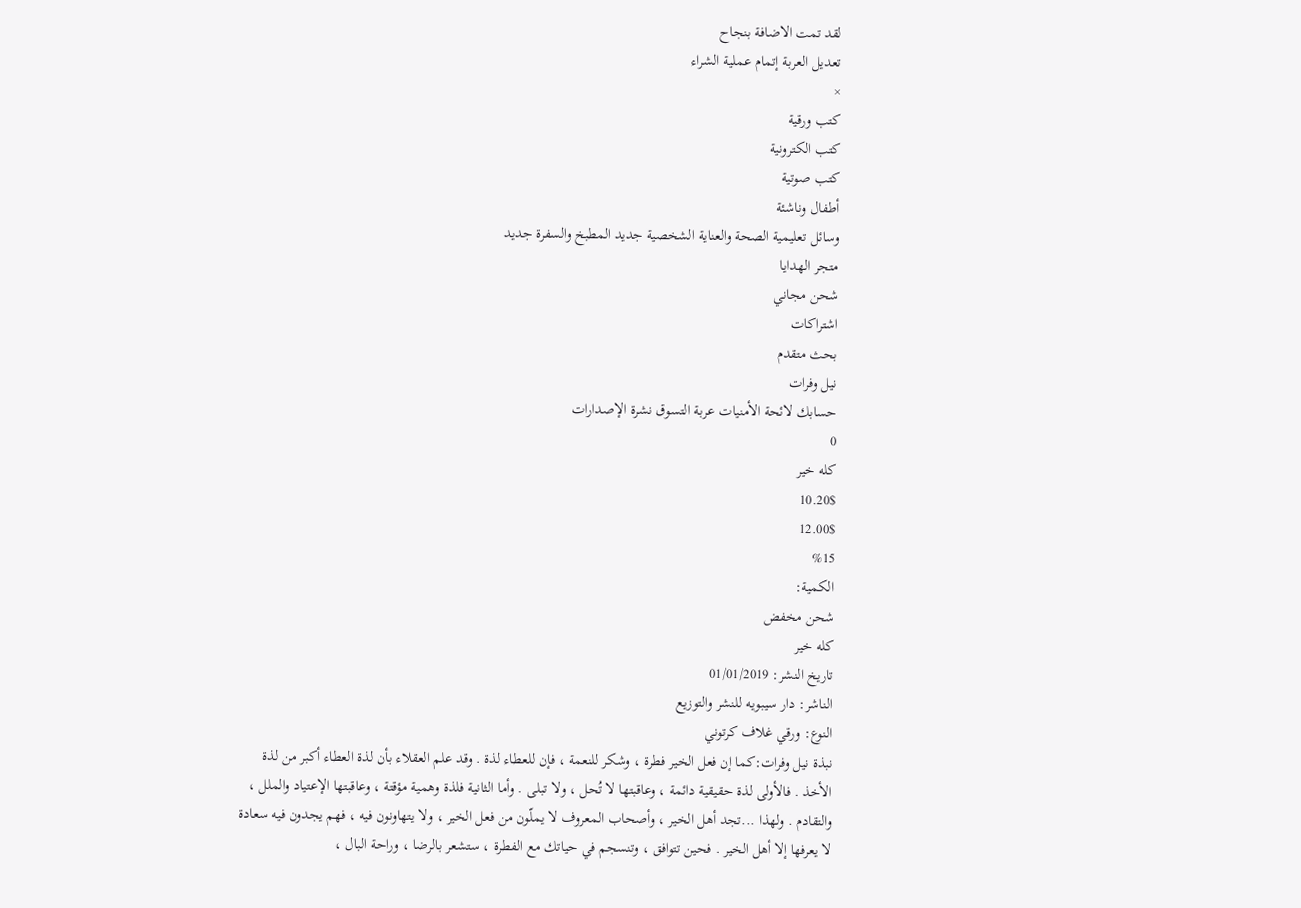لقد تمت الاضافة بنجاح
تعديل العربة إتمام عملية الشراء
×
كتب ورقية
كتب الكترونية
كتب صوتية
أطفال وناشئة
وسائل تعليمية الصحة والعناية الشخصية جديد المطبخ والسفرة جديد
متجر الهدايا
شحن مجاني
اشتراكات
بحث متقدم
نيل وفرات
حسابك لائحة الأمنيات عربة التسوق نشرة الإصدارات
0
كله خير
10.20$
12.00$
%15
الكمية:
شحن مخفض
كله خير
تاريخ النشر: 01/01/2019
الناشر: دار سيبويه للنشر والتوزيع
النوع: ورقي غلاف كرتوني
نبذة نيل وفرات:كما إن فعل الخير فطرة ، وشكر للنعمة ، فإن للعطاء لذة . وقد علم العقلاء بأن لذة العطاء أكبر من لذة الأخذ . فالأولى لذة حقيقية دائمة ، وعاقبتها لا تُحل ، ولا تبلى . وأما الثانية فلذة وهمية مؤقتة ، وعاقبتها الإعتياد والملل ، والتقادم . ولهذا ...تجد أهل الخير ، وأصحاب المعروف لا يملّون من فعل الخير ، ولا يتهاونون فيه ، فهم يجدون فيه سعادة لا يعرفها إلا أهل الخير . فحين تتوافق ، وتنسجم في حياتك مع الفطرة ، ستشعر بالرضا ، وراحة البال ،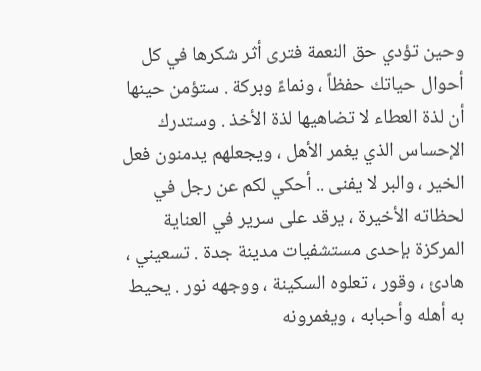وحين تؤدي حق النعمة فترى أثر شكرها في كل أحوال حياتك حفظاً ، ونماءً وبركة . ستؤمن حينها أن لذة العطاء لا تضاهيها لذة الأخذ . وستدرك الإحساس الذي يغمر الأهل ، ويجعلهم يدمنون فعل الخير ، والبر لا يفنى .. أحكي لكم عن رجل في لحظاته الأخيرة ، يرقد على سرير في العناية المركزة بإحدى مستشفيات مدينة جدة . تسعيني ، هادئ ، وقور ، تعلوه السكينة ، ووجهه نور . يحيط به أهله وأحبابه ، ويغمرونه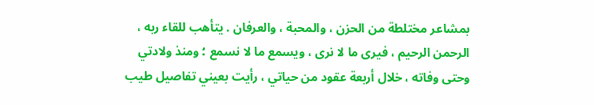بمشاعر مختلطة من الحزن ، والمحبة ، والعرفان . يتأهب للقاء ربه ، الرحمن الرحيم ، فيرى ما لا نرى ، ويسمع ما لا نسمع ؛ ومنذ ولادتي وحتى وفاته ، خلال أربعة عقود من حياتي ، رأيت بعيني تفاصيل طيب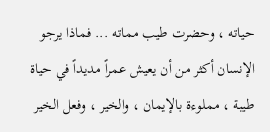حياته ، وحضرت طيب مماته ... فماذا يرجو الإنسان أكثر من أن يعيش عمراً مديداً في حياة طيبة ، مملوءة بالإيمان ، والخير ، وفعل الخير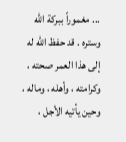... مغموراً ببركة الله وستره . قد حفظ الله له إلى هذا العمر صحته ، وكرامته ، وأهله ، وماله ، وحين يأتيه الأجل ،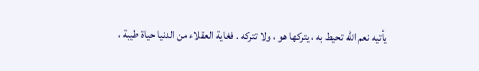يأتيه نعم الله تحيط به ، يتركها هو ، ولا تتركه . فغاية العقلاء من الدنيا حياة طيبة ،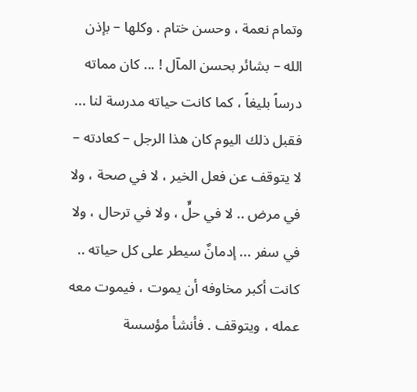وتمام نعمة ، وحسن ختام . وكلها – بإذن الله – بشائر بحسن المآل ! ... كان مماته درساً بليغاً ، كما كانت حياته مدرسة لنا ... فقبل ذلك اليوم كان هذا الرجل – كعادته – لا يتوقف عن فعل الخير ، لا في صحة ، ولا في مرض .. لا في حلٍّ ، ولا في ترحال ، ولا في سفر ... إدمانٌ سيطر على كل حياته .. كانت أكبر مخاوفه أن يموت ، فيموت معه عمله ، ويتوقف . فأنشأ مؤسسة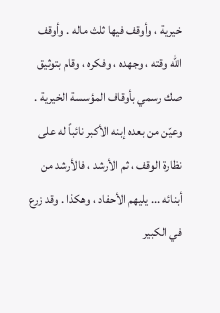خيرية ، وأوقف فيها ثلث ماله . وأوقف الله وقته ، وجهده ، وفكره ، وقام بتوثيق صك رسمي بأوقاف المؤسسة الخيرية . وعيّن من بعده إبنه الأكبر نائباً له على نظارة الوقف ، ثم الأرشد ، فالأرشد من أبنائه ... يليهم الأحفاد ، وهكذا . وقد زرع في الكبير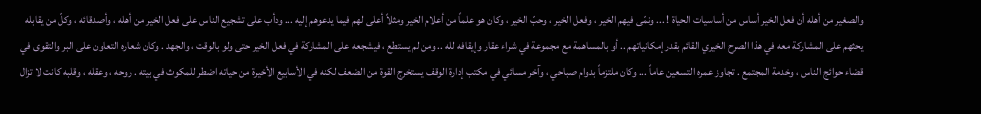والصغير من أهله أن فعل الخير أساس من أساسيات الحياة ! ... ونمّى فيهم الخير ، وفعل الخير ، وحبّ الخير ، وكان هو علماً من أعلام الخير ومثلاً أعلى لهم فيما يدعوهم إليه ... ودأب على تشجيع الناس على فعل الخير من أهله ، وأصدقائه ، وكلّ من يقابله يحثهم على المشاركة معه في هذا الصرح الخيري القائم بقدر إمكانياتهم .. أو بالمساهمة مع مجموعة في شراء عقار وإيقافه لله .. ومن لم يستطع ، فيشجعه على المشاركة في فعل الخير حتى ولو بالوقت ، والجهد . وكان شعاره التعاون على البر والتقوى في قضاء حوائج الناس ، وخدمة المجتمع . تجاوز عمره التسعين عاماً ... وكان ملتزماً بدوام صباحي ، وآخر مسائي في مكتب إدارة الوقف يستخرج القوة من الضعف لكنه في الأسابيع الأخيرة من حياته اضطر للمكوث في بيته . روحه ، وعقله ، وقلبه كانت لا تزال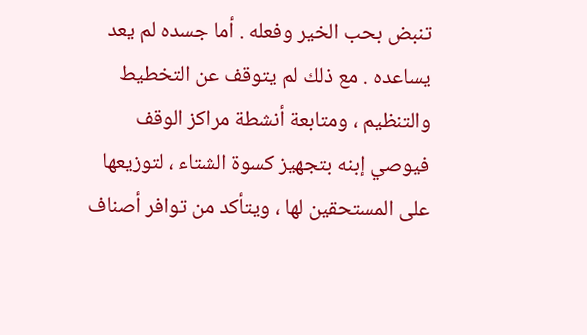تنبض بحب الخير وفعله . أما جسده لم يعد يساعده . مع ذلك لم يتوقف عن التخطيط والتنظيم ، ومتابعة أنشطة مراكز الوقف فيوصي إبنه بتجهيز كسوة الشتاء ، لتوزيعها على المستحقين لها ، ويتأكد من توافر أصناف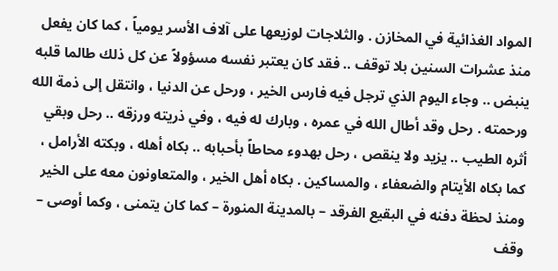المواد الغذائية في المخازن . والثلاجات لوزيعها على آلاف الأسر يومياً ، كما كان يفعل منذ عشرات السنين بلا توقف .. فقد كان يعتبر نفسه مسؤولاً عن كل ذلك طالما قلبه ينبض .. وجاء اليوم الذي ترجل فيه فارس الخير ، ورحل عن الدنيا ، وانتقل إلى ذمة الله ورحمته . رحل وقد أطال الله في عمره ، وبارك له فيه ، وفي ذريته ورزقه .. رحل وبقي أثره الطيب .. يزيد ولا ينقص ، رحل بهدوء محاطاً بأحبابه .. بكاه أهله ، وبكته الأرامل ، كما بكاه الأيتام والضعفاء ، والمساكين . بكاه أهل الخير ، والمتعاونون معه على الخير ومنذ لحظة دفنه في البقيع الفرقد – بالمدينة المنورة – كما كان يتمنى ، وكما أوصى – وقف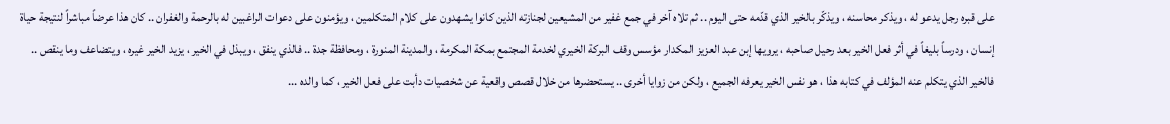على قبره رجل يدعو له ، ويذكر محاسنه ، ويذكّر بالخير الذي قدّمه حتى اليوم .. ثم تلاه آخر في جمع غفير من المشيعين لجنازته الذين كانوا يشهدون على كلام المتكلمين ، ويؤمنون على دعوات الراغبين له بالرحمة والغفران .. كان هذا عرضاً مباشراً لنتيجة حياة إنسان ، ودرساً بليغاً في أثر فعل الخير بعد رحيل صاحبه ، يرويها إبن عبد العزيز المكدار مؤسس وقف البركة الخيري لخدمة المجتمع بمكة المكرمة ، والمدينة المنورة ، ومحافظة جدة .. فالذي ينفق ، ويبذل في الخير ، يزيد الخير غيره ، ويتضاعف وما ينقص .. فالخير الذي يتكلم عنه المؤلف في كتابه هذا ، هو نفس الخير يعرفه الجميع ، ولكن من زوايا أخرى .. يستحضرها من خلال قصص واقعية عن شخصيات دأبت على فعل الخير ، كما والده ...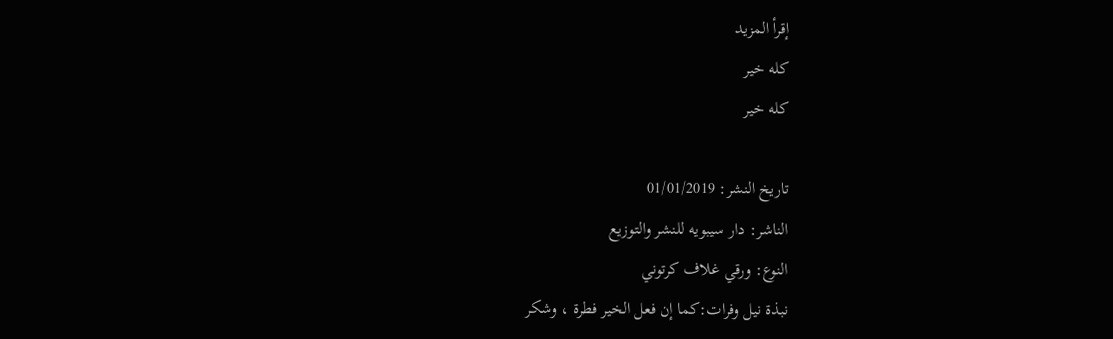إقرأ المزيد
كله خير
كله خير

تاريخ النشر: 01/01/2019
الناشر: دار سيبويه للنشر والتوزيع
النوع: ورقي غلاف كرتوني
نبذة نيل وفرات:كما إن فعل الخير فطرة ، وشكر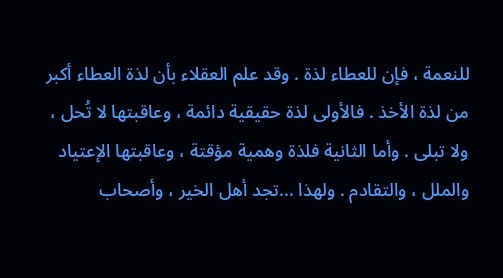للنعمة ، فإن للعطاء لذة . وقد علم العقلاء بأن لذة العطاء أكبر من لذة الأخذ . فالأولى لذة حقيقية دائمة ، وعاقبتها لا تُحل ، ولا تبلى . وأما الثانية فلذة وهمية مؤقتة ، وعاقبتها الإعتياد والملل ، والتقادم . ولهذا ...تجد أهل الخير ، وأصحاب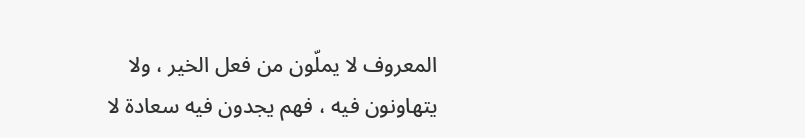المعروف لا يملّون من فعل الخير ، ولا يتهاونون فيه ، فهم يجدون فيه سعادة لا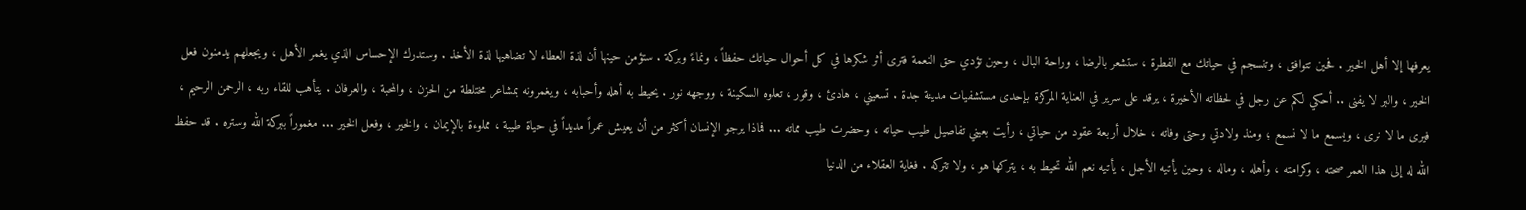يعرفها إلا أهل الخير . فحين تتوافق ، وتنسجم في حياتك مع الفطرة ، ستشعر بالرضا ، وراحة البال ، وحين تؤدي حق النعمة فترى أثر شكرها في كل أحوال حياتك حفظاً ، ونماءً وبركة . ستؤمن حينها أن لذة العطاء لا تضاهيها لذة الأخذ . وستدرك الإحساس الذي يغمر الأهل ، ويجعلهم يدمنون فعل الخير ، والبر لا يفنى .. أحكي لكم عن رجل في لحظاته الأخيرة ، يرقد على سرير في العناية المركزة بإحدى مستشفيات مدينة جدة . تسعيني ، هادئ ، وقور ، تعلوه السكينة ، ووجهه نور . يحيط به أهله وأحبابه ، ويغمرونه بمشاعر مختلطة من الحزن ، والمحبة ، والعرفان . يتأهب للقاء ربه ، الرحمن الرحيم ، فيرى ما لا نرى ، ويسمع ما لا نسمع ؛ ومنذ ولادتي وحتى وفاته ، خلال أربعة عقود من حياتي ، رأيت بعيني تفاصيل طيب حياته ، وحضرت طيب مماته ... فماذا يرجو الإنسان أكثر من أن يعيش عمراً مديداً في حياة طيبة ، مملوءة بالإيمان ، والخير ، وفعل الخير ... مغموراً ببركة الله وستره . قد حفظ الله له إلى هذا العمر صحته ، وكرامته ، وأهله ، وماله ، وحين يأتيه الأجل ، يأتيه نعم الله تحيط به ، يتركها هو ، ولا تتركه . فغاية العقلاء من الدنيا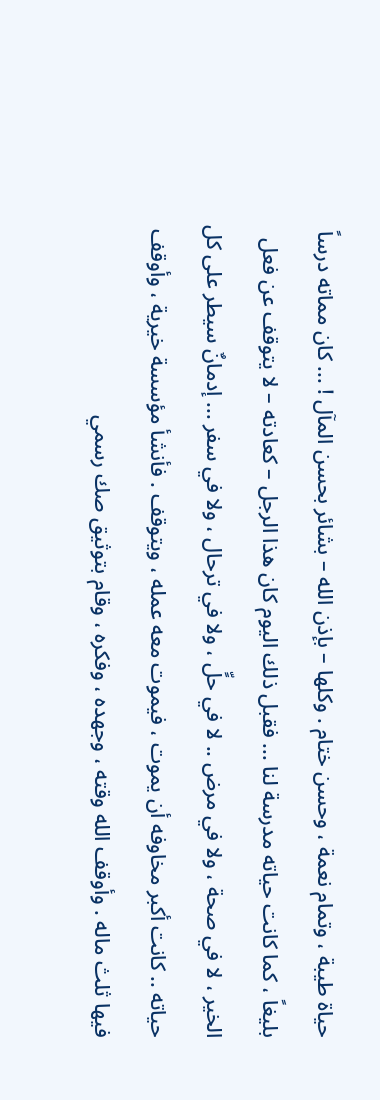حياة طيبة ، وتمام نعمة ، وحسن ختام . وكلها – بإذن الله – بشائر بحسن المآل ! ... كان مماته درساً بليغاً ، كما كانت حياته مدرسة لنا ... فقبل ذلك اليوم كان هذا الرجل – كعادته – لا يتوقف عن فعل الخير ، لا في صحة ، ولا في مرض .. لا في حلٍّ ، ولا في ترحال ، ولا في سفر ... إدمانٌ سيطر على كل حياته .. كانت أكبر مخاوفه أن يموت ، فيموت معه عمله ، ويتوقف . فأنشأ مؤسسة خيرية ، وأوقف فيها ثلث ماله . وأوقف الله وقته ، وجهده ، وفكره ، وقام بتوثيق صك رسمي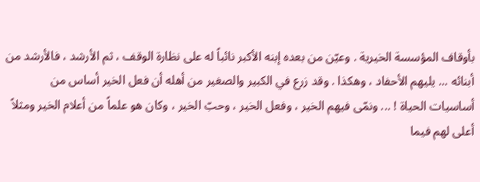بأوقاف المؤسسة الخيرية . وعيّن من بعده إبنه الأكبر نائباً له على نظارة الوقف ، ثم الأرشد ، فالأرشد من أبنائه ... يليهم الأحفاد ، وهكذا . وقد زرع في الكبير والصغير من أهله أن فعل الخير أساس من أساسيات الحياة ! ... ونمّى فيهم الخير ، وفعل الخير ، وحبّ الخير ، وكان هو علماً من أعلام الخير ومثلاً أعلى لهم فيما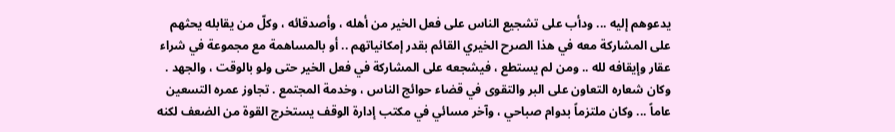يدعوهم إليه ... ودأب على تشجيع الناس على فعل الخير من أهله ، وأصدقائه ، وكلّ من يقابله يحثهم على المشاركة معه في هذا الصرح الخيري القائم بقدر إمكانياتهم .. أو بالمساهمة مع مجموعة في شراء عقار وإيقافه لله .. ومن لم يستطع ، فيشجعه على المشاركة في فعل الخير حتى ولو بالوقت ، والجهد . وكان شعاره التعاون على البر والتقوى في قضاء حوائج الناس ، وخدمة المجتمع . تجاوز عمره التسعين عاماً ... وكان ملتزماً بدوام صباحي ، وآخر مسائي في مكتب إدارة الوقف يستخرج القوة من الضعف لكنه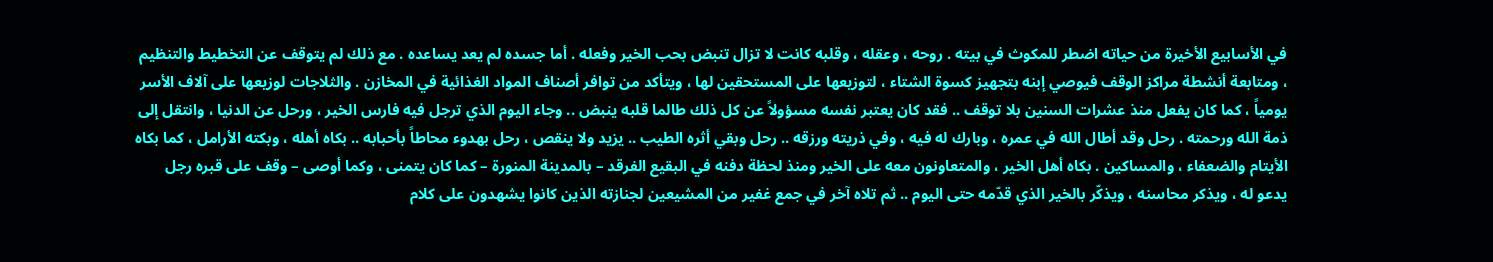في الأسابيع الأخيرة من حياته اضطر للمكوث في بيته . روحه ، وعقله ، وقلبه كانت لا تزال تنبض بحب الخير وفعله . أما جسده لم يعد يساعده . مع ذلك لم يتوقف عن التخطيط والتنظيم ، ومتابعة أنشطة مراكز الوقف فيوصي إبنه بتجهيز كسوة الشتاء ، لتوزيعها على المستحقين لها ، ويتأكد من توافر أصناف المواد الغذائية في المخازن . والثلاجات لوزيعها على آلاف الأسر يومياً ، كما كان يفعل منذ عشرات السنين بلا توقف .. فقد كان يعتبر نفسه مسؤولاً عن كل ذلك طالما قلبه ينبض .. وجاء اليوم الذي ترجل فيه فارس الخير ، ورحل عن الدنيا ، وانتقل إلى ذمة الله ورحمته . رحل وقد أطال الله في عمره ، وبارك له فيه ، وفي ذريته ورزقه .. رحل وبقي أثره الطيب .. يزيد ولا ينقص ، رحل بهدوء محاطاً بأحبابه .. بكاه أهله ، وبكته الأرامل ، كما بكاه الأيتام والضعفاء ، والمساكين . بكاه أهل الخير ، والمتعاونون معه على الخير ومنذ لحظة دفنه في البقيع الفرقد – بالمدينة المنورة – كما كان يتمنى ، وكما أوصى – وقف على قبره رجل يدعو له ، ويذكر محاسنه ، ويذكّر بالخير الذي قدّمه حتى اليوم .. ثم تلاه آخر في جمع غفير من المشيعين لجنازته الذين كانوا يشهدون على كلام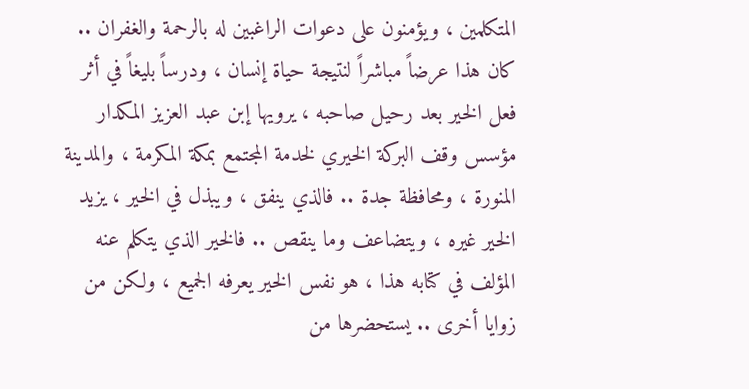المتكلمين ، ويؤمنون على دعوات الراغبين له بالرحمة والغفران .. كان هذا عرضاً مباشراً لنتيجة حياة إنسان ، ودرساً بليغاً في أثر فعل الخير بعد رحيل صاحبه ، يرويها إبن عبد العزيز المكدار مؤسس وقف البركة الخيري لخدمة المجتمع بمكة المكرمة ، والمدينة المنورة ، ومحافظة جدة .. فالذي ينفق ، ويبذل في الخير ، يزيد الخير غيره ، ويتضاعف وما ينقص .. فالخير الذي يتكلم عنه المؤلف في كتابه هذا ، هو نفس الخير يعرفه الجميع ، ولكن من زوايا أخرى .. يستحضرها من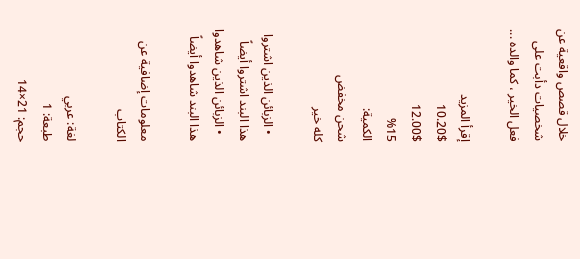خلال قصص واقعية عن شخصيات دأبت على فعل الخير ، كما والده ...

إقرأ المزيد
10.20$
12.00$
%15
الكمية:
شحن مخفض
كله خير

  • الزبائن الذين اشتروا هذا البند اشتروا أيضاً
  • الزبائن الذين شاهدوا هذا البند شاهدوا أيضاً

معلومات إضافية عن الكتاب

لغة: عربي
طبعة: 1
حجم: 21×14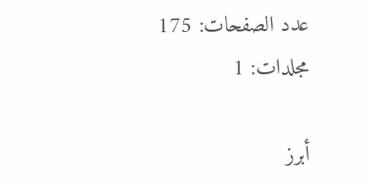عدد الصفحات: 175
مجلدات: 1

أبرز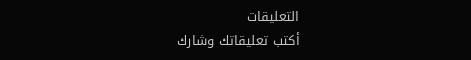التعليقات
أكتب تعليقاتك وشارك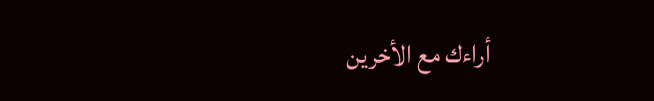أراءك مع الأخرين